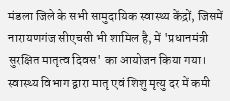मंडला जिले के सभी सामुदायिक स्वास्थ्य केंद्रों, जिसमें नारायणगंज सीएचसी भी शामिल है, में 'प्रधानमंत्री सुरक्षित मातृत्व दिवस' का आयोजन किया गया। स्वास्थ्य विभाग द्वारा मातृ एवं शिशु मृत्यु दर में कमी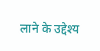लाने के उद्देश्य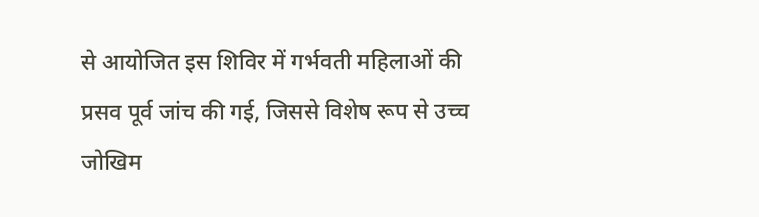से आयोजित इस शिविर में गर्भवती महिलाओं की प्रसव पूर्व जांच की गई, जिससे विशेष रूप से उच्च जोखिम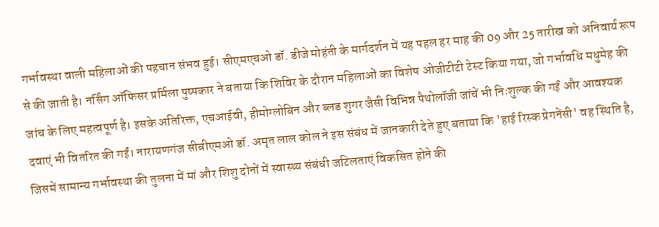गर्भावस्था वाली महिलाओं की पहचान संभव हुई। सीएमएचओ डॉ. डीजे मोहंती के मार्गदर्शन में यह पहल हर माह की 09 और 25 तारीख को अनिवार्य रूप से की जाती है। नर्सिंग ऑफिसर प्रर्मिला पुष्पकार ने बताया कि शिविर के दौरान महिलाओं का विशेष ओजीटीटी टेस्ट किया गया, जो गर्भावधि मधुमेह की जांच के लिए महत्वपूर्ण है। इसके अतिरिक्त, एचआईवी, हीमोग्लोबिन और ब्लड शुगर जैसी विभिन्न पैथोलॉजी जांचें भी निःशुल्क की गईं और आवश्यक दवाएं भी वितरित की गईं। नारायणगंज सीबीएमओ डॉ. अमृत लाल कोल ने इस संबंध में जानकारी देते हुए बताया कि 'हाई रिस्क प्रेगनेंसी' वह स्थिति है, जिसमें सामान्य गर्भावस्था की तुलना में मां और शिशु दोनों में स्वास्थ्य संबंधी जटिलताएं विकसित होने की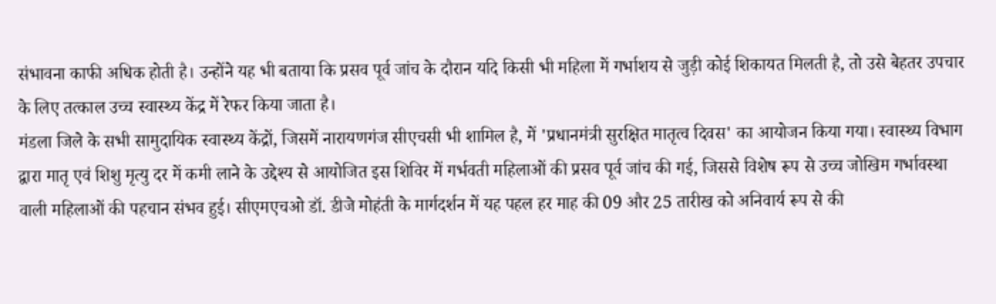संभावना काफी अधिक होती है। उन्होंने यह भी बताया कि प्रसव पूर्व जांच के दौरान यदि किसी भी महिला में गर्भाशय से जुड़ी कोई शिकायत मिलती है, तो उसे बेहतर उपचार के लिए तत्काल उच्च स्वास्थ्य केंद्र में रेफर किया जाता है।
मंडला जिले के सभी सामुदायिक स्वास्थ्य केंद्रों, जिसमें नारायणगंज सीएचसी भी शामिल है, में 'प्रधानमंत्री सुरक्षित मातृत्व दिवस' का आयोजन किया गया। स्वास्थ्य विभाग द्वारा मातृ एवं शिशु मृत्यु दर में कमी लाने के उद्देश्य से आयोजित इस शिविर में गर्भवती महिलाओं की प्रसव पूर्व जांच की गई, जिससे विशेष रूप से उच्च जोखिम गर्भावस्था वाली महिलाओं की पहचान संभव हुई। सीएमएचओ डॉ. डीजे मोहंती के मार्गदर्शन में यह पहल हर माह की 09 और 25 तारीख को अनिवार्य रूप से की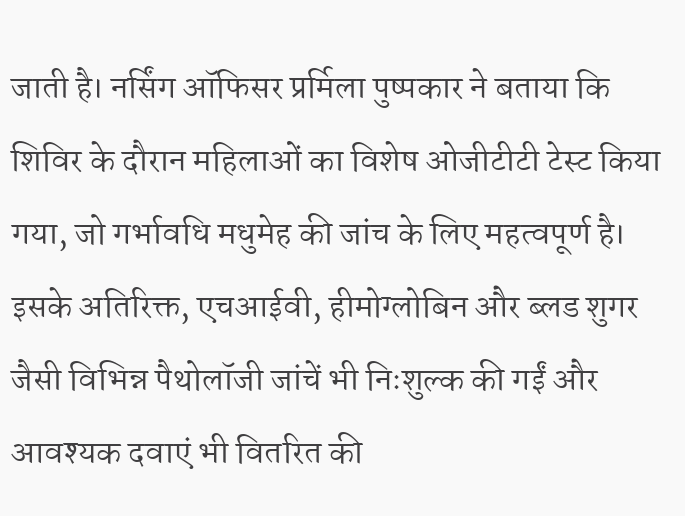जाती है। नर्सिंग ऑफिसर प्रर्मिला पुष्पकार ने बताया कि शिविर के दौरान महिलाओं का विशेष ओजीटीटी टेस्ट किया गया, जो गर्भावधि मधुमेह की जांच के लिए महत्वपूर्ण है। इसके अतिरिक्त, एचआईवी, हीमोग्लोबिन और ब्लड शुगर जैसी विभिन्न पैथोलॉजी जांचें भी निःशुल्क की गईं और आवश्यक दवाएं भी वितरित की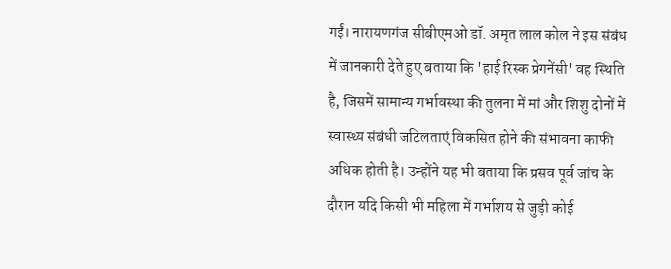गईं। नारायणगंज सीबीएमओ डॉ. अमृत लाल कोल ने इस संबंध में जानकारी देते हुए बताया कि 'हाई रिस्क प्रेगनेंसी' वह स्थिति है, जिसमें सामान्य गर्भावस्था की तुलना में मां और शिशु दोनों में स्वास्थ्य संबंधी जटिलताएं विकसित होने की संभावना काफी अधिक होती है। उन्होंने यह भी बताया कि प्रसव पूर्व जांच के दौरान यदि किसी भी महिला में गर्भाशय से जुड़ी कोई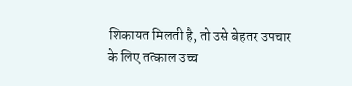शिकायत मिलती है, तो उसे बेहतर उपचार के लिए तत्काल उच्च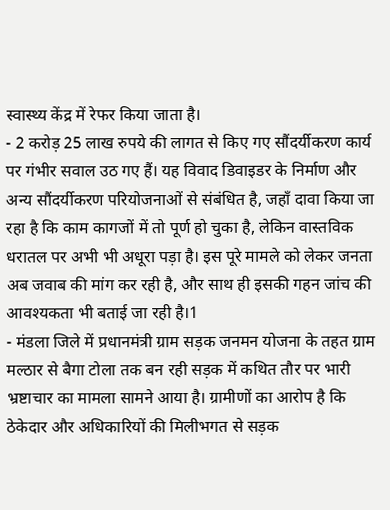स्वास्थ्य केंद्र में रेफर किया जाता है।
- 2 करोड़ 25 लाख रुपये की लागत से किए गए सौंदर्यीकरण कार्य पर गंभीर सवाल उठ गए हैं। यह विवाद डिवाइडर के निर्माण और अन्य सौंदर्यीकरण परियोजनाओं से संबंधित है, जहाँ दावा किया जा रहा है कि काम कागजों में तो पूर्ण हो चुका है, लेकिन वास्तविक धरातल पर अभी भी अधूरा पड़ा है। इस पूरे मामले को लेकर जनता अब जवाब की मांग कर रही है, और साथ ही इसकी गहन जांच की आवश्यकता भी बताई जा रही है।1
- मंडला जिले में प्रधानमंत्री ग्राम सड़क जनमन योजना के तहत ग्राम मल्ठार से बैगा टोला तक बन रही सड़क में कथित तौर पर भारी भ्रष्टाचार का मामला सामने आया है। ग्रामीणों का आरोप है कि ठेकेदार और अधिकारियों की मिलीभगत से सड़क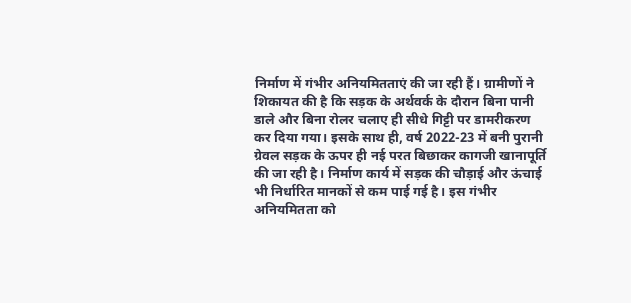निर्माण में गंभीर अनियमितताएं की जा रही हैं। ग्रामीणों ने शिकायत की है कि सड़क के अर्थवर्क के दौरान बिना पानी डाले और बिना रोलर चलाए ही सीधे गिट्टी पर डामरीकरण कर दिया गया। इसके साथ ही, वर्ष 2022-23 में बनी पुरानी ग्रेवल सड़क के ऊपर ही नई परत बिछाकर कागजी खानापूर्ति की जा रही है। निर्माण कार्य में सड़क की चौड़ाई और ऊंचाई भी निर्धारित मानकों से कम पाई गई है। इस गंभीर अनियमितता को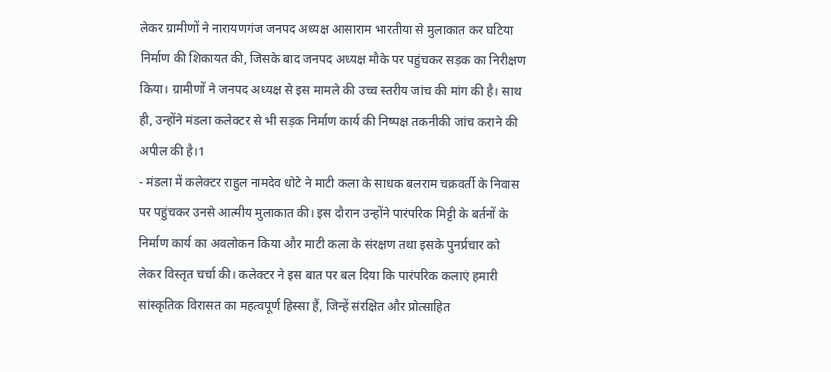लेकर ग्रामीणों ने नारायणगंज जनपद अध्यक्ष आसाराम भारतीया से मुलाकात कर घटिया निर्माण की शिकायत की, जिसके बाद जनपद अध्यक्ष मौके पर पहुंचकर सड़क का निरीक्षण किया। ग्रामीणों ने जनपद अध्यक्ष से इस मामले की उच्च स्तरीय जांच की मांग की है। साथ ही, उन्होंने मंडला कलेक्टर से भी सड़क निर्माण कार्य की निष्पक्ष तकनीकी जांच कराने की अपील की है।1
- मंडला में कलेक्टर राहुल नामदेव धोटे ने माटी कला के साधक बलराम चक्रवर्ती के निवास पर पहुंचकर उनसे आत्मीय मुलाकात की। इस दौरान उन्होंने पारंपरिक मिट्टी के बर्तनों के निर्माण कार्य का अवलोकन किया और माटी कला के संरक्षण तथा इसके पुनर्प्रचार को लेकर विस्तृत चर्चा की। कलेक्टर ने इस बात पर बल दिया कि पारंपरिक कलाएं हमारी सांस्कृतिक विरासत का महत्वपूर्ण हिस्सा हैं, जिन्हें संरक्षित और प्रोत्साहित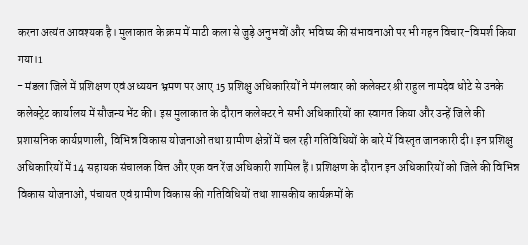करना अत्यंत आवश्यक है। मुलाकात के क्रम में माटी कला से जुड़े अनुभवों और भविष्य की संभावनाओं पर भी गहन विचार-विमर्श किया गया।1
- मंडला जिले में प्रशिक्षण एवं अध्ययन भ्रमण पर आए 15 प्रशिक्षु अधिकारियों ने मंगलवार को कलेक्टर श्री राहुल नामदेव धोटे से उनके कलेक्ट्रेट कार्यालय में सौजन्य भेंट की। इस मुलाकात के दौरान कलेक्टर ने सभी अधिकारियों का स्वागत किया और उन्हें जिले की प्रशासनिक कार्यप्रणाली, विभिन्न विकास योजनाओं तथा ग्रामीण क्षेत्रों में चल रही गतिविधियों के बारे में विस्तृत जानकारी दी। इन प्रशिक्षु अधिकारियों में 14 सहायक संचालक वित्त और एक वन रेंज अधिकारी शामिल हैं। प्रशिक्षण के दौरान इन अधिकारियों को जिले की विभिन्न विकास योजनाओं, पंचायत एवं ग्रामीण विकास की गतिविधियों तथा शासकीय कार्यक्रमों के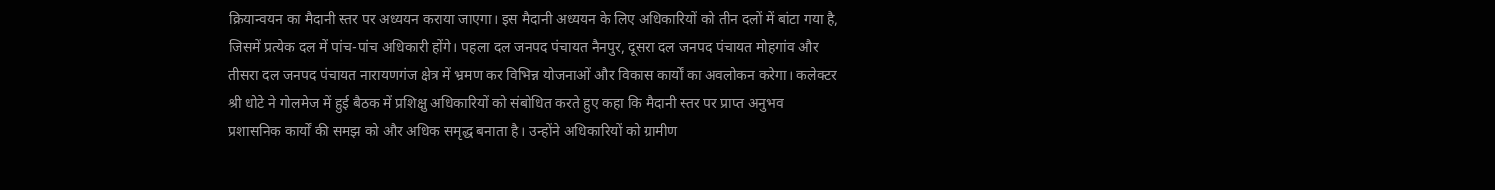क्रियान्वयन का मैदानी स्तर पर अध्ययन कराया जाएगा। इस मैदानी अध्ययन के लिए अधिकारियों को तीन दलों में बांटा गया है, जिसमें प्रत्येक दल में पांच-पांच अधिकारी होंगे। पहला दल जनपद पंचायत नैनपुर, दूसरा दल जनपद पंचायत मोहगांव और तीसरा दल जनपद पंचायत नारायणगंज क्षेत्र में भ्रमण कर विभिन्न योजनाओं और विकास कार्यों का अवलोकन करेगा। कलेक्टर श्री धोटे ने गोलमेज में हुई बैठक में प्रशिक्षु अधिकारियों को संबोधित करते हुए कहा कि मैदानी स्तर पर प्राप्त अनुभव प्रशासनिक कार्यों की समझ को और अधिक समृद्ध बनाता है। उन्होंने अधिकारियों को ग्रामीण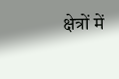क्षेत्रों में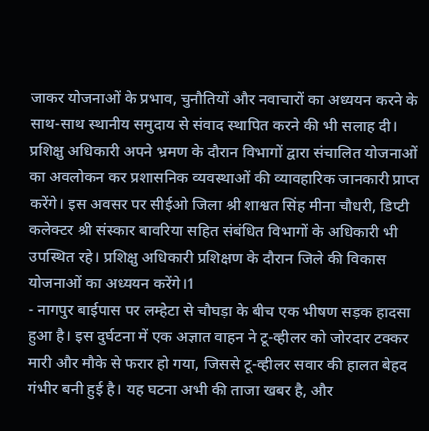जाकर योजनाओं के प्रभाव, चुनौतियों और नवाचारों का अध्ययन करने के साथ-साथ स्थानीय समुदाय से संवाद स्थापित करने की भी सलाह दी। प्रशिक्षु अधिकारी अपने भ्रमण के दौरान विभागों द्वारा संचालित योजनाओं का अवलोकन कर प्रशासनिक व्यवस्थाओं की व्यावहारिक जानकारी प्राप्त करेंगे। इस अवसर पर सीईओ जिला श्री शाश्वत सिंह मीना चौधरी, डिप्टी कलेक्टर श्री संस्कार बावरिया सहित संबंधित विभागों के अधिकारी भी उपस्थित रहे। प्रशिक्षु अधिकारी प्रशिक्षण के दौरान जिले की विकास योजनाओं का अध्ययन करेंगे।1
- नागपुर बाईपास पर लम्हेटा से चौघड़ा के बीच एक भीषण सड़क हादसा हुआ है। इस दुर्घटना में एक अज्ञात वाहन ने टू-व्हीलर को जोरदार टक्कर मारी और मौके से फरार हो गया, जिससे टू-व्हीलर सवार की हालत बेहद गंभीर बनी हुई है। यह घटना अभी की ताजा खबर है, और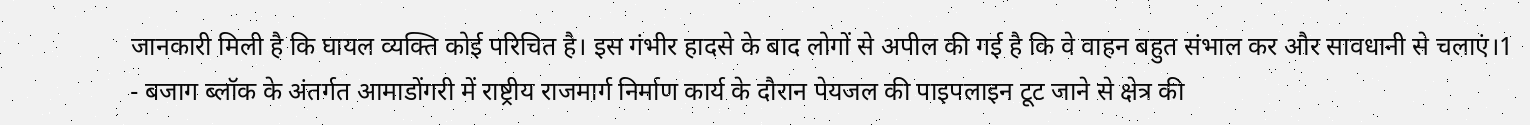जानकारी मिली है कि घायल व्यक्ति कोई परिचित है। इस गंभीर हादसे के बाद लोगों से अपील की गई है कि वे वाहन बहुत संभाल कर और सावधानी से चलाएं।1
- बजाग ब्लॉक के अंतर्गत आमाडोंगरी में राष्ट्रीय राजमार्ग निर्माण कार्य के दौरान पेयजल की पाइपलाइन टूट जाने से क्षेत्र की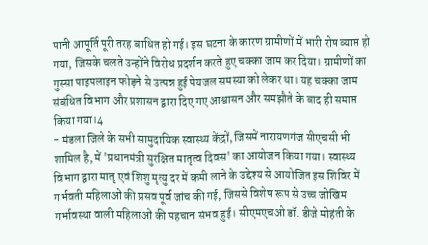पानी आपूर्ति पूरी तरह बाधित हो गई। इस घटना के कारण ग्रामीणों में भारी रोष व्याप्त हो गया, जिसके चलते उन्होंने विरोध प्रदर्शन करते हुए चक्का जाम कर दिया। ग्रामीणों का गुस्सा पाइपलाइन फोड़ने से उत्पन्न हुई पेयजल समस्या को लेकर था। यह चक्का जाम संबंधित विभाग और प्रशासन द्वारा दिए गए आश्वासन और समझौते के बाद ही समाप्त किया गया।4
- मंडला जिले के सभी सामुदायिक स्वास्थ्य केंद्रों, जिसमें नारायणगंज सीएचसी भी शामिल है, में 'प्रधानमंत्री सुरक्षित मातृत्व दिवस' का आयोजन किया गया। स्वास्थ्य विभाग द्वारा मातृ एवं शिशु मृत्यु दर में कमी लाने के उद्देश्य से आयोजित इस शिविर में गर्भवती महिलाओं की प्रसव पूर्व जांच की गई, जिससे विशेष रूप से उच्च जोखिम गर्भावस्था वाली महिलाओं की पहचान संभव हुई। सीएमएचओ डॉ. डीजे मोहंती के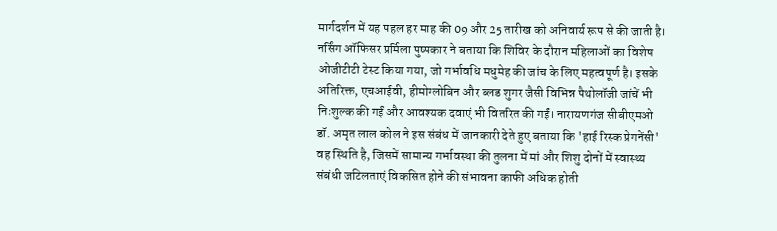मार्गदर्शन में यह पहल हर माह की 09 और 25 तारीख को अनिवार्य रूप से की जाती है। नर्सिंग ऑफिसर प्रर्मिला पुष्पकार ने बताया कि शिविर के दौरान महिलाओं का विशेष ओजीटीटी टेस्ट किया गया, जो गर्भावधि मधुमेह की जांच के लिए महत्वपूर्ण है। इसके अतिरिक्त, एचआईवी, हीमोग्लोबिन और ब्लड शुगर जैसी विभिन्न पैथोलॉजी जांचें भी निःशुल्क की गईं और आवश्यक दवाएं भी वितरित की गईं। नारायणगंज सीबीएमओ डॉ. अमृत लाल कोल ने इस संबंध में जानकारी देते हुए बताया कि 'हाई रिस्क प्रेगनेंसी' वह स्थिति है, जिसमें सामान्य गर्भावस्था की तुलना में मां और शिशु दोनों में स्वास्थ्य संबंधी जटिलताएं विकसित होने की संभावना काफी अधिक होती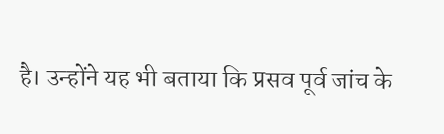है। उन्होंने यह भी बताया कि प्रसव पूर्व जांच के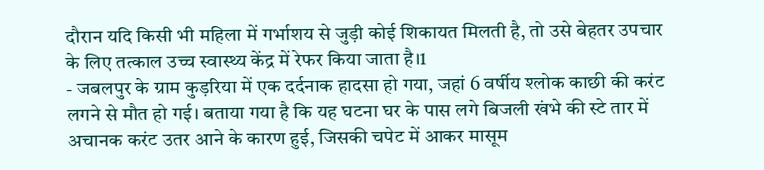दौरान यदि किसी भी महिला में गर्भाशय से जुड़ी कोई शिकायत मिलती है, तो उसे बेहतर उपचार के लिए तत्काल उच्च स्वास्थ्य केंद्र में रेफर किया जाता है।1
- जबलपुर के ग्राम कुड़रिया में एक दर्दनाक हादसा हो गया, जहां 6 वर्षीय श्लोक काछी की करंट लगने से मौत हो गई। बताया गया है कि यह घटना घर के पास लगे बिजली खंभे की स्टे तार में अचानक करंट उतर आने के कारण हुई, जिसकी चपेट में आकर मासूम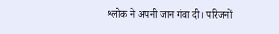श्लोक ने अपनी जान गंवा दी। परिजनों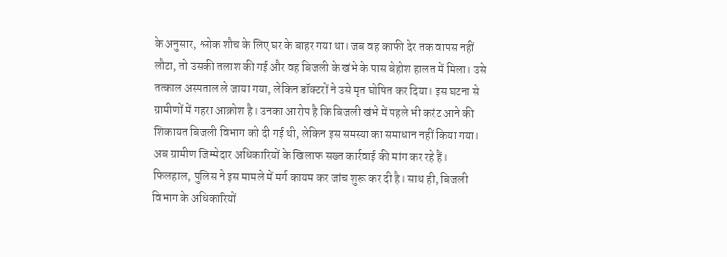के अनुसार, श्लोक शौच के लिए घर के बाहर गया था। जब वह काफी देर तक वापस नहीं लौटा, तो उसकी तलाश की गई और वह बिजली के खंभे के पास बेहोश हालत में मिला। उसे तत्काल अस्पताल ले जाया गया, लेकिन डॉक्टरों ने उसे मृत घोषित कर दिया। इस घटना से ग्रामीणों में गहरा आक्रोश है। उनका आरोप है कि बिजली खंभे में पहले भी करंट आने की शिकायत बिजली विभाग को दी गई थी, लेकिन इस समस्या का समाधान नहीं किया गया। अब ग्रामीण जिम्मेदार अधिकारियों के खिलाफ सख्त कार्रवाई की मांग कर रहे हैं। फिलहाल, पुलिस ने इस मामले में मर्ग कायम कर जांच शुरू कर दी है। साथ ही, बिजली विभाग के अधिकारियों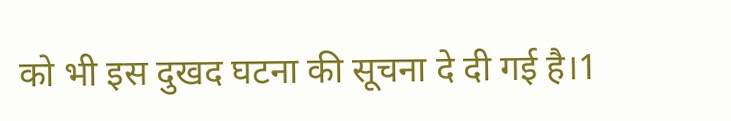को भी इस दुखद घटना की सूचना दे दी गई है।1